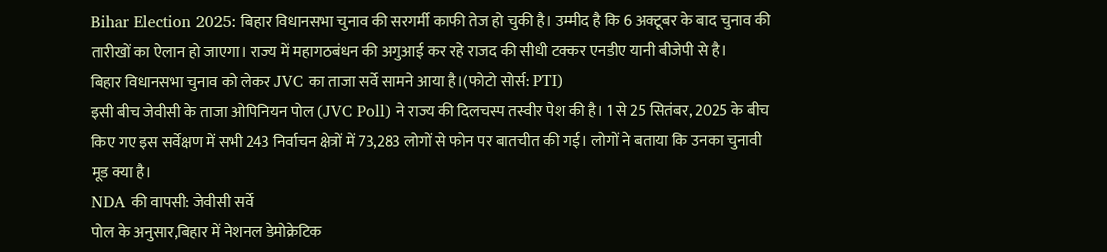Bihar Election 2025: बिहार विधानसभा चुनाव की सरगर्मी काफी तेज हो चुकी है। उम्मीद है कि 6 अक्टूबर के बाद चुनाव की तारीखों का ऐलान हो जाएगा। राज्य में महागठबंधन की अगुआई कर रहे राजद की सीधी टक्कर एनडीए यानी बीजेपी से है।
बिहार विधानसभा चुनाव को लेकर JVC का ताजा सर्वे सामने आया है।(फोटो सोर्स: PTI)
इसी बीच जेवीसी के ताजा ओपिनियन पोल (JVC Poll) ने राज्य की दिलचस्प तस्वीर पेश की है। 1 से 25 सितंबर, 2025 के बीच किए गए इस सर्वेक्षण में सभी 243 निर्वाचन क्षेत्रों में 73,283 लोगों से फोन पर बातचीत की गई। लोगों ने बताया कि उनका चुनावी मूड क्या है।
NDA की वापसी: जेवीसी सर्वे
पोल के अनुसार,बिहार में नेशनल डेमोक्रेटिक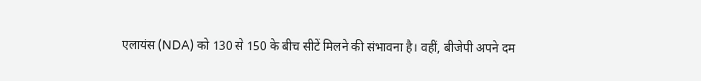एलायंस (NDA) को 130 से 150 के बीच सीटें मिलने की संभावना है। वहीं, बीजेपी अपने दम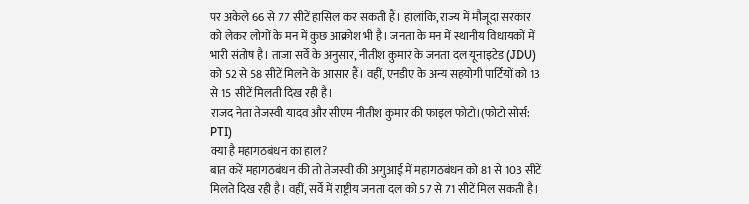पर अकेले 66 से 77 सीटें हासिल कर सकती हैं। हालांकि, राज्य में मौजूदा सरकार को लेकर लोगों के मन में कुछ आक्रोश भी है। जनता के मन में स्थानीय विधायकों में भारी संतोष है। ताजा सर्वे के अनुसार, नीतीश कुमार के जनता दल यूनाइटेड (JDU) को 52 से 58 सीटें मिलने के आसार हैं। वहीं, एनडीए के अन्य सहयोगी पार्टियों को 13 से 15 सीटें मिलती दिख रही है।
राजद नेता तेजस्वी यादव और सीएम नीतीश कुमार की फाइल फोटो।(फोटो सोर्स: PTI)
क्या है महागठबंधन का हाल?
बात करें महागठबंधन की तो तेजस्वी की अगुआई में महागठबंधन को 81 से 103 सीटें मिलते दिख रही है। वहीं, सर्वे में राष्ट्रीय जनता दल को 57 से 71 सीटें मिल सकती है।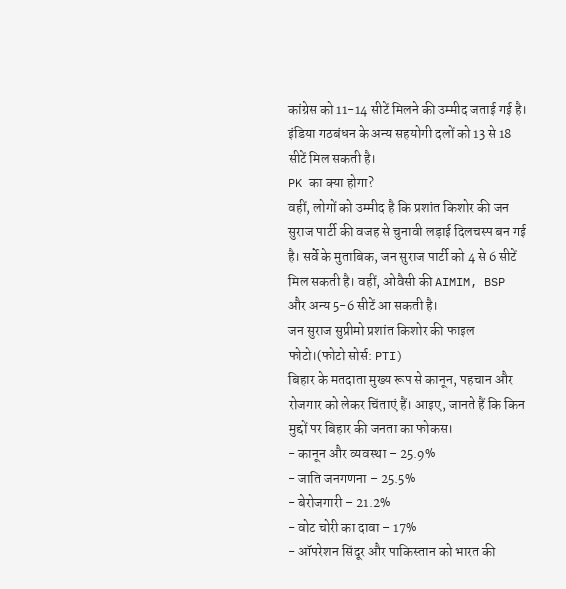कांग्रेस को 11-14 सीटें मिलने की उम्मीद जताई गई है। इंडिया गठबंधन के अन्य सहयोगी दलों को 13 से 18 सीटें मिल सकती है।
PK का क्या होगा?
वहीं, लोगों को उम्मीद है कि प्रशांत किशोर की जन सुराज पार्टी की वजह से चुनावी लड़ाई दिलचस्प बन गई है। सर्वे के मुताबिक, जन सुराज पार्टी को 4 से 6 सीटें मिल सकती है। वहीं, ओवैसी की AIMIM, BSP और अन्य 5-6 सीटें आ सकती है।
जन सुराज सुप्रीमो प्रशांत किशोर की फाइल फोटो।(फोटो सोर्स: PTI)
बिहार के मतदाता मुख्य रूप से कानून, पहचान और रोजगार को लेकर चिंताएं हैं। आइए, जानते हैं कि किन मुद्दों पर बिहार की जनता का फोकस।
- कानून और व्यवस्था – 25.9%
- जाति जनगणना – 25.5%
- बेरोजगारी – 21.2%
- वोट चोरी का दावा – 17%
- ऑपरेशन सिंदूर और पाकिस्तान को भारत की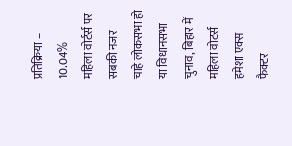प्रतिक्रिया – 10.04%
महिला वोर्टर्स पर सबकी नजर
चाहे लोकसभा हो या विधानसभा चुनाव, बिहार में महिला वोटर्स हमेशा एक्स फैक्टर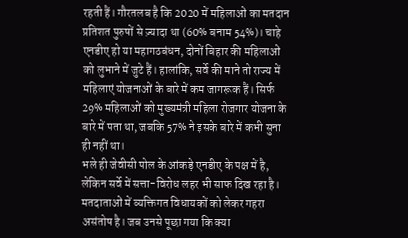रहती हैं। गौरतलब है कि 2020 में महिलाओं का मतदान प्रतिशत पुरुषों से ज़्यादा था (60% बनाम 54%)। चाहे एनडीए हो या महागठबंधन, दोनों बिहार की महिलाओं को लुभाने में जुटे हैं। हालांकि, सर्वे की माने तो राज्य में महिलाएं योजनाओं के बारे में कम जागरूक हैं। सिर्फ 29% महिलाओं को मुख्यमंत्री महिला रोजगार योजना के बारे में पता था, जबकि 57% ने इसके बारे में कभी सुना ही नहीं था।
भले ही जेवीसी पोल के आंकड़े एनडीए के पक्ष में है, लेकिन सर्वे में सत्ता-विरोध लहर भी साफ दिख रहा है। मतदाताओं में व्यक्तिगत विधायकों को लेकर गहरा असंतोष है। जब उनसे पूछा गया कि क्या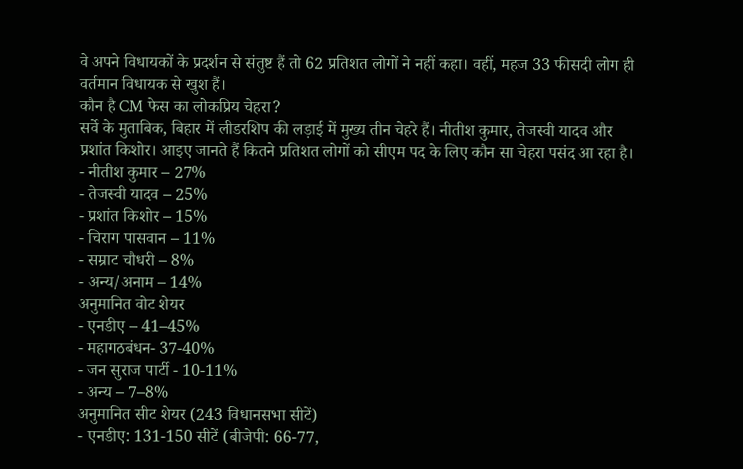वे अपने विधायकों के प्रदर्शन से संतुष्ट हैं तो 62 प्रतिशत लोगों ने नहीं कहा। वहीं, महज 33 फीसदी लोग ही वर्तमान विधायक से खुश हैं।
कौन है CM फेस का लोकप्रिय चेहरा?
सर्वे के मुताबिक, बिहार में लीडरशिप की लड़ाई में मुख्य तीन चेहरे हैं। नीतीश कुमार, तेजस्वी यादव और प्रशांत किशोर। आइए जानते हैं कितने प्रतिशत लोगों को सीएम पद के लिए कौन सा चेहरा पसंद आ रहा है।
- नीतीश कुमार – 27%
- तेजस्वी यादव – 25%
- प्रशांत किशोर – 15%
- चिराग पासवान – 11%
- सम्राट चौधरी – 8%
- अन्य/अनाम – 14%
अनुमानित वोट शेयर
- एनडीए – 41–45%
- महागठबंधन- 37-40%
- जन सुराज पार्टी - 10-11%
- अन्य – 7–8%
अनुमानित सीट शेयर (243 विधानसभा सीटें)
- एनडीए: 131-150 सीटें (बीजेपी: 66-77,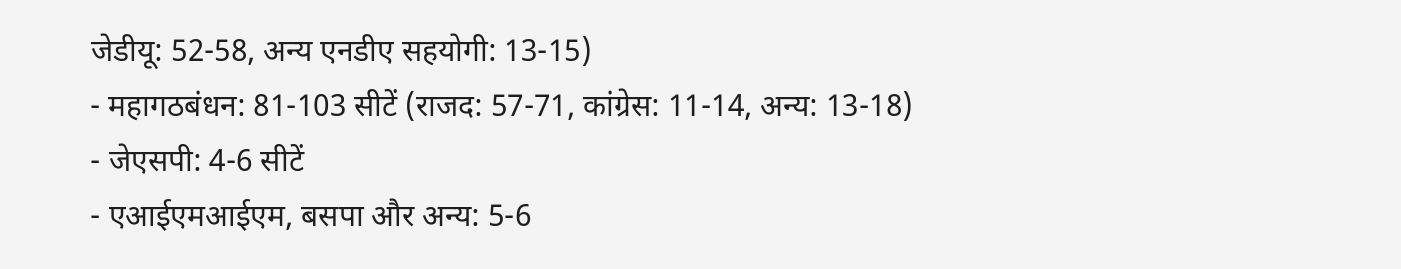जेडीयू: 52-58, अन्य एनडीए सहयोगी: 13-15)
- महागठबंधन: 81-103 सीटें (राजद: 57-71, कांग्रेस: 11-14, अन्य: 13-18)
- जेएसपी: 4-6 सीटें
- एआईएमआईएम, बसपा और अन्य: 5-6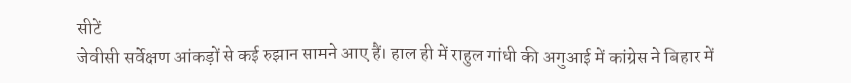सीटें
जेवीसी सर्वेक्षण आंकड़ों से कई रुझान सामने आए हैं। हाल ही में राहुल गांधी की अगुआई में कांग्रेस ने बिहार में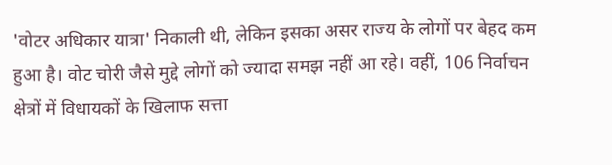'वोटर अधिकार यात्रा' निकाली थी, लेकिन इसका असर राज्य के लोगों पर बेहद कम हुआ है। वोट चोरी जैसे मुद्दे लोगों को ज्यादा समझ नहीं आ रहे। वहीं, 106 निर्वाचन क्षेत्रों में विधायकों के खिलाफ सत्ता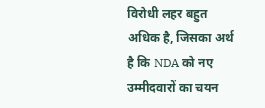विरोधी लहर बहुत अधिक है, जिसका अर्थ है कि NDA को नए उम्मीदवारों का चयन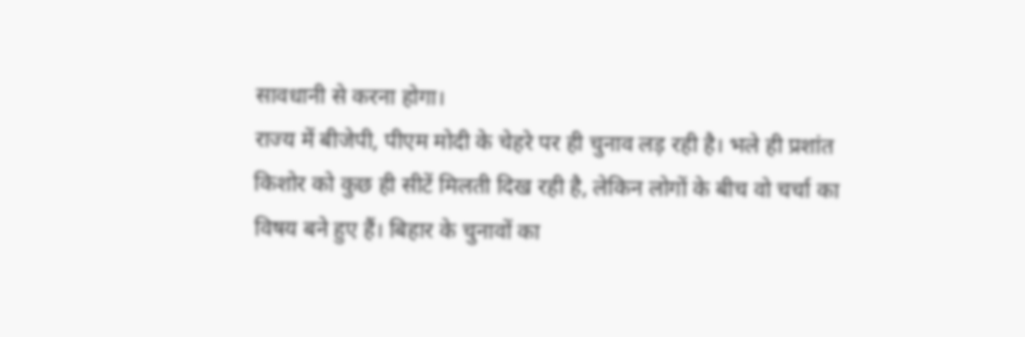सावधानी से करना होगा।
राज्य में बीजेपी, पीएम मोदी के चेहरे पर ही चुनाव लड़ रही है। भले ही प्रशांत किशोर को कुछ ही सीटें मिलती दिख रही है, लेकिन लोगों के बीच वो चर्चा का विषय बने हुए हैं। बिहार के चुनावों का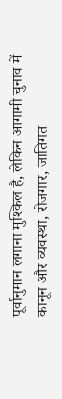पूर्वानुमान लगाना मुश्किल है, लेकिन आगामी चुनाव में कानून और व्यवस्था, रोजगार, जातिगत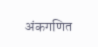अंकगणित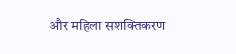और महिला सशक्तिकरण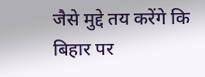जैसे मुद्दे तय करेंगे कि बिहार पर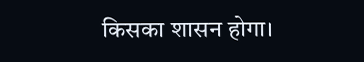किसका शासन होगा।